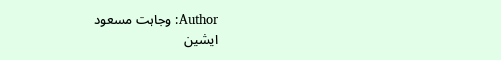Author: وجاہت مسعود
ایشین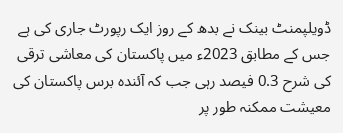ڈویلپمنٹ بینک نے بدھ کے روز ایک رپورٹ جاری کی ہے جس کے مطابق 2023ء میں پاکستان کی معاشی ترقی کی شرح 0.3 فیصد رہی جب کہ آئندہ برس پاکستان کی معیشت ممکنہ طور پر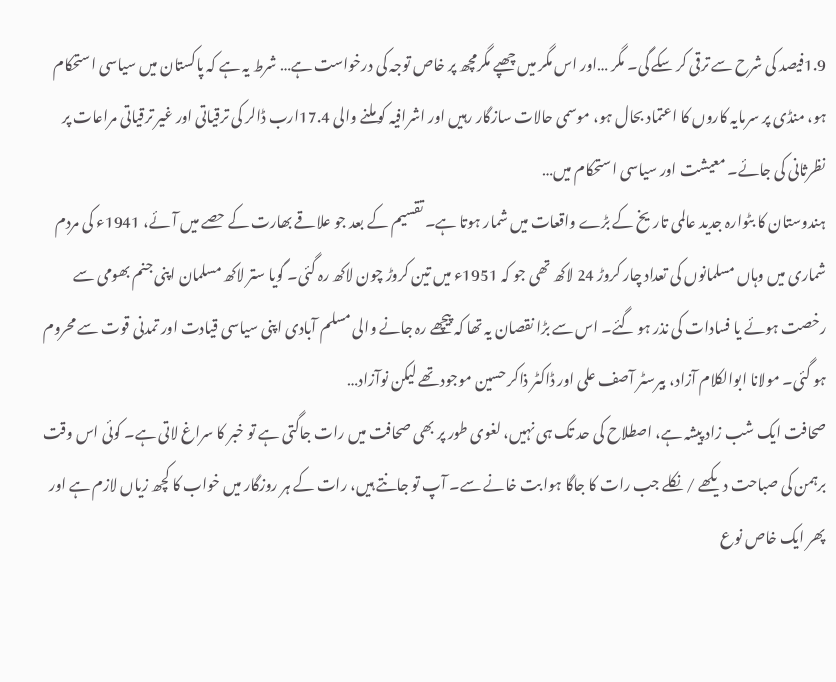1.9فیصد کی شرح سے ترقی کر سکے گی۔ مگر …اور اس مگر میں چھپے مگرمچھ پر خاص توجہ کی درخواست ہے… شرط یہ ہے کہ پاکستان میں سیاسی استحکام ہو، منڈی پر سرمایہ کاروں کا اعتماد بحال ہو، موسمی حالات سازگار رہیں اور اشرافیہ کو ملنے والی 17.4ارب ڈالر کی ترقیاتی اور غیر ترقیاتی مراعات پر نظرثانی کی جائے۔ معیشت اور سیاسی استحکام میں…
ہندوستان کا بٹوارہ جدید عالمی تاریخ کے بڑے واقعات میں شمار ہوتا ہے۔ تقسیم کے بعد جو علاقے بھارت کے حصے میں آئے، 1941ء کی مردم شماری میں وہاں مسلمانوں کی تعداد چار کروڑ 24 لاکھ تھی جو کہ 1951ء میں تین کروڑ چون لاکھ رہ گئی۔ گویا ستر لاکھ مسلمان اپنی جنم بھومی سے رخصت ہوئے یا فسادات کی نذر ہو گئے۔ اس سے بڑا نقصان یہ تھا کہ پیچھے رہ جانے والی مسلم آبادی اپنی سیاسی قیادت اور تمدنی قوت سے محروم ہو گئی۔ مولانا ابوالکلام آزاد، بیرسٹر آصف علی اور ڈاکٹر ذاکر حسین موجود تھے لیکن نوآزاد…
صحافت ایک شب زاد پیشہ ہے، اصطلاح کی حد تک ہی نہیں، لغوی طور پر بھی صحافت میں رات جاگتی ہے تو خبر کا سراغ لاتی ہے۔ کوئی اس وقت برہمن کی صباحت دیکھے / نکلے جب رات کا جاگا ہوا بت خانے سے۔ آپ تو جانتے ہیں، رات کے ہر روزگار میں خواب کا کچھ زیاں لازم ہے اور پھر ایک خاص نوع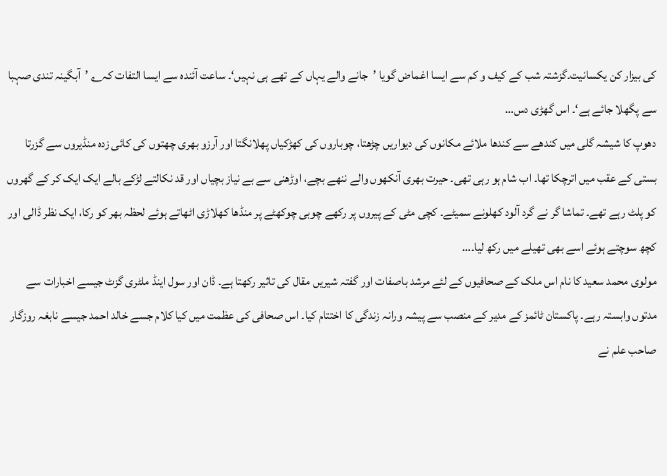کی بیزار کن یکسانیت۔گزشتہ شب کے کیف و کم سے ایسا اغماض گویا ’جانے والے یہاں کے تھے ہی نہیں‘۔ ساعت آئندہ سے ایسا التفات کہ؎ ’آبگینہ تندی صہبا سے پگھلا جائے ہے‘۔ اس گھڑی دس…
دھوپ کا شیشہ گلی میں کندھے سے کندھا ملائے مکانوں کی دیواریں چڑھتا، چوباروں کی کھڑکیاں پھلانگتا اور آرزو بھری چھتوں کی کائی زدہ منڈیروں سے گزرتا بستی کے عقب میں اترچکا تھا۔ اب شام ہو رہی تھی۔ حیرت بھری آنکھوں والے ننھے بچے، اوڑھنی سے بے نیاز بچیاں اور قد نکالتے لڑکے بالے ایک ایک کر کے گھروں کو پلٹ رہے تھے۔ تماشا گر نے گرد آلود کھلونے سمیٹے۔ کچی مٹی کے پیروں پر رکھے چوبی چوکھٹے پر منڈھا کھلاڑی اٹھاتے ہوئے لحظہ بھر کو رکا، ایک نظر ڈالی اور کچھ سوچتے ہوئے اسے بھی تھیلے میں رکھ لیا۔…
مولوی محمد سعید کا نام اس ملک کے صحافیوں کے لئے مرشد باصفات اور گفتہ شیریں مقال کی تاثیر رکھتا ہے۔ ڈان اور سول اینڈ ملٹری گزٹ جیسے اخبارات سے مدتوں وابستہ رہے۔ پاکستان ٹائمز کے مدیر کے منصب سے پیشہ ورانہ زندگی کا اختتام کیا۔ اس صحافی کی عظمت میں کیا کلام جسے خالد احمد جیسے نابغہ روزگار صاحب علم نے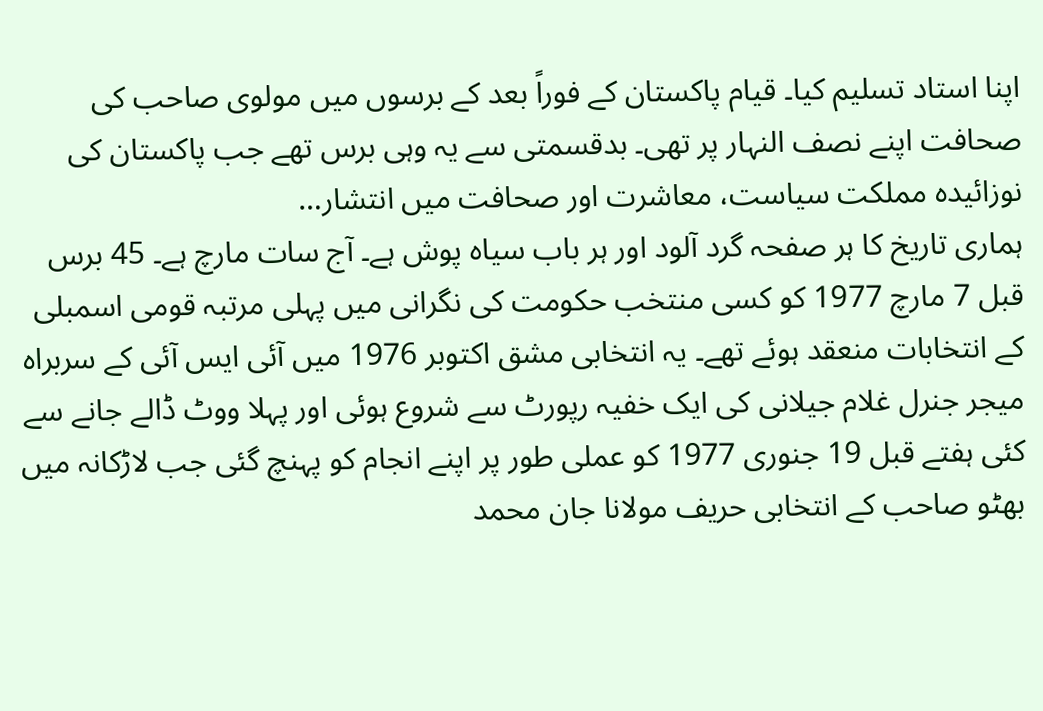اپنا استاد تسلیم کیا۔ قیام پاکستان کے فوراً بعد کے برسوں میں مولوی صاحب کی صحافت اپنے نصف النہار پر تھی۔ بدقسمتی سے یہ وہی برس تھے جب پاکستان کی نوزائیدہ مملکت سیاست، معاشرت اور صحافت میں انتشار…
ہماری تاریخ کا ہر صفحہ گرد آلود اور ہر باب سیاہ پوش ہے۔ آج سات مارچ ہے۔ 45 برس قبل 7 مارچ 1977 کو کسی منتخب حکومت کی نگرانی میں پہلی مرتبہ قومی اسمبلی کے انتخابات منعقد ہوئے تھے۔ یہ انتخابی مشق اکتوبر 1976 میں آئی ایس آئی کے سربراہ میجر جنرل غلام جیلانی کی ایک خفیہ رپورٹ سے شروع ہوئی اور پہلا ووٹ ڈالے جانے سے کئی ہفتے قبل 19 جنوری 1977 کو عملی طور پر اپنے انجام کو پہنچ گئی جب لاڑکانہ میں بھٹو صاحب کے انتخابی حریف مولانا جان محمد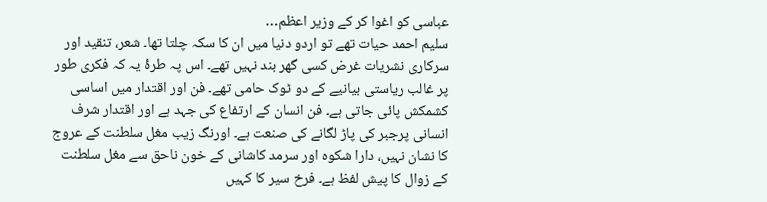عباسی کو اغوا کر کے وزیر اعظم…
سلیم احمد حیات تھے تو اردو دنیا میں ان کا سکہ چلتا تھا۔ شعر، تنقید اور سرکاری نشریات غرض کسی گھر بند نہیں تھے۔ اس پہ طرۂ یہ کہ فکری طور پر غالب ریاستی بیانیے کے دو ٹوک حامی تھے۔ فن اور اقتدار میں اساسی کشمکش پائی جاتی ہے۔ فن انسان کے ارتفاع کی جہد ہے اور اقتدار شرف انسانی پرجبر کی پاڑ لگانے کی صنعت ہے۔ اورنگ زیب مغل سلطنت کے عروج کا نشان نہیں، دارا شکوہ اور سرمد کاشانی کے خون ناحق سے مغل سلطنت کے زوال کا پیش لفظ ہے۔ فرخ سیر کا کہیں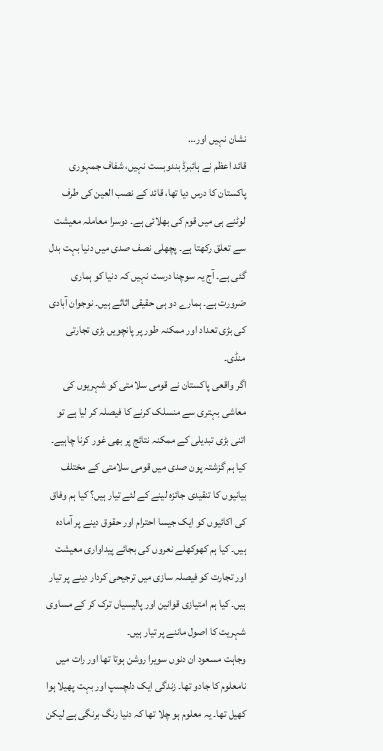نشان نہیں اور…
قائد اعظم نے ہائبرڈ بندوبست نہیں، شفاف جمہوری پاکستان کا درس دیا تھا، قائد کے نصب العین کی طرف لوٹنے ہی میں قوم کی بھلائی ہے۔ دوسرا معاملہ معیشت سے تعلق رکھتا ہے۔ پچھلی نصف صدی میں دنیا بہت بدل گئی ہے۔ آج یہ سوچنا درست نہیں کہ دنیا کو ہماری ضرورت ہے۔ ہمارے دو ہی حقیقی اثاثے ہیں۔ نوجوان آبادی کی بڑی تعداد اور ممکنہ طور پر پانچویں بڑی تجارتی منڈی۔
اگر واقعی پاکستان نے قومی سلامتی کو شہریوں کی معاشی بہتری سے منسلک کرنے کا فیصلہ کر لیا ہے تو اتنی بڑی تبدیلی کے ممکنہ نتائج پر بھی غور کرنا چاہیے۔ کیا ہم گزشتہ پون صدی میں قومی سلامتی کے مختلف بیانیوں کا تنقیدی جائزہ لینے کے لئے تیار ہیں؟ کیا ہم وفاق کی اکائیوں کو ایک جیسا احترام اور حقوق دینے پر آمادہ ہیں۔ کیا ہم کھوکھلے نعروں کی بجائے پیداواری معیشت اور تجارت کو فیصلہ سازی میں ترجیحی کردار دینے پر تیار ہیں۔ کیا ہم امتیازی قوانین اور پالیسیاں ترک کر کے مساوی شہریت کا اصول ماننے پر تیار ہیں۔
وجاہت مسعود ان دنوں سویرا روشن ہوتا تھا اور رات میں نامعلوم کا جادو تھا۔ زندگی ایک دلچسپ اور بہت پھیلا ہوا کھیل تھا۔ یہ معلوم ہو چلا تھا کہ دنیا رنگ برنگی ہے لیکن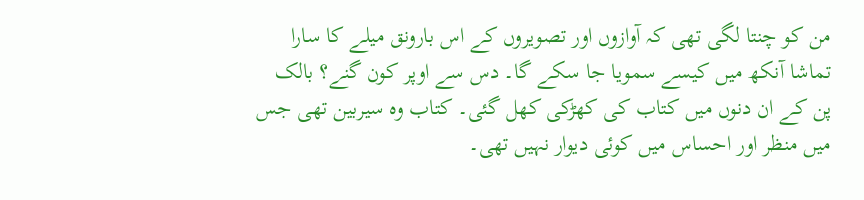من کو چنتا لگی تھی کہ آوازوں اور تصویروں کے اس بارونق میلے کا سارا تماشا آنکھ میں کیسے سمویا جا سکے گا۔ دس سے اوپر کون گنے؟ بالک پن کے ان دنوں میں کتاب کی کھڑکی کھل گئی۔ کتاب وہ سیربین تھی جس میں منظر اور احساس میں کوئی دیوار نہیں تھی۔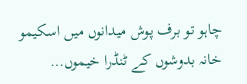چاہو تو برف پوش میدانوں میں اسکیمو خانہ بدوشوں کے ٹنڈرا خیموں…